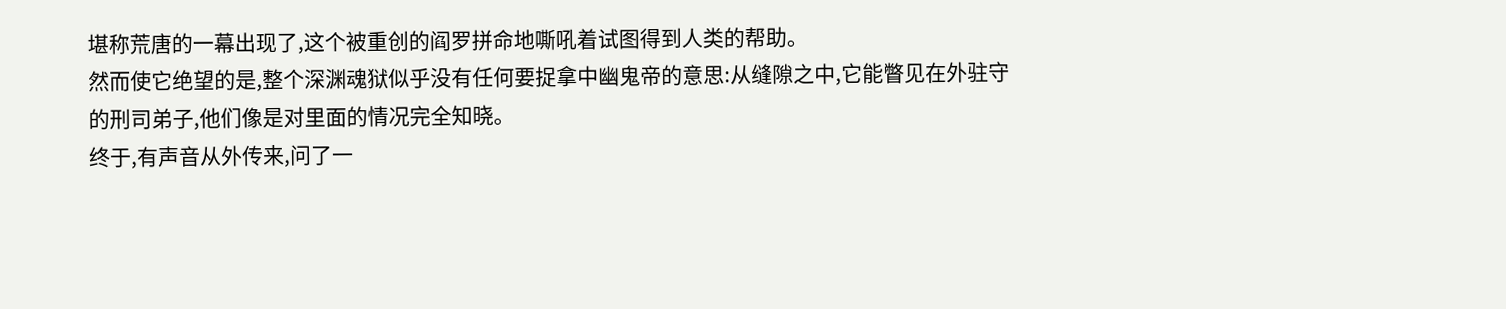堪称荒唐的一幕出现了,这个被重创的阎罗拼命地嘶吼着试图得到人类的帮助。
然而使它绝望的是,整个深渊魂狱似乎没有任何要捉拿中幽鬼帝的意思:从缝隙之中,它能瞥见在外驻守的刑司弟子,他们像是对里面的情况完全知晓。
终于,有声音从外传来,问了一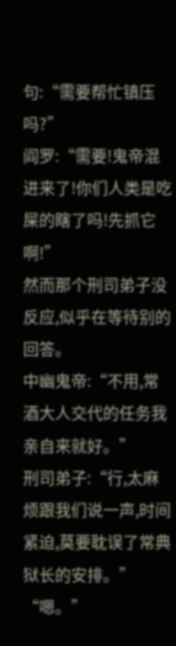句:“需要帮忙镇压吗?”
阎罗:“需要!鬼帝混进来了!你们人类是吃屎的瞎了吗!先抓它啊!”
然而那个刑司弟子没反应,似乎在等待别的回答。
中幽鬼帝:“不用,常酒大人交代的任务我亲自来就好。”
刑司弟子:“行,太麻烦跟我们说一声,时间紧迫,莫要耽误了常典狱长的安排。”
“嗯。”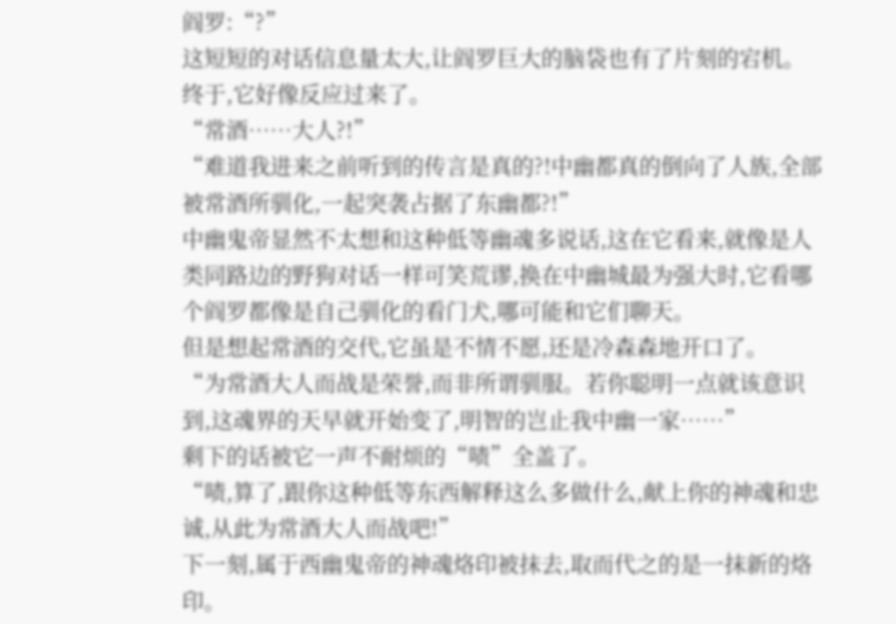阎罗:“?”
这短短的对话信息量太大,让阎罗巨大的脑袋也有了片刻的宕机。
终于,它好像反应过来了。
“常酒……大人?!”
“难道我进来之前听到的传言是真的?!中幽都真的倒向了人族,全部被常酒所驯化,一起突袭占据了东幽都?!”
中幽鬼帝显然不太想和这种低等幽魂多说话,这在它看来,就像是人类同路边的野狗对话一样可笑荒谬,换在中幽城最为强大时,它看哪个阎罗都像是自己驯化的看门犬,哪可能和它们聊天。
但是想起常酒的交代,它虽是不情不愿,还是冷森森地开口了。
“为常酒大人而战是荣誉,而非所谓驯服。若你聪明一点就该意识到,这魂界的天早就开始变了,明智的岂止我中幽一家……”
剩下的话被它一声不耐烦的“啧”全盖了。
“啧,算了,跟你这种低等东西解释这么多做什么,献上你的神魂和忠诚,从此为常酒大人而战吧!”
下一刻,属于西幽鬼帝的神魂烙印被抹去,取而代之的是一抹新的烙印。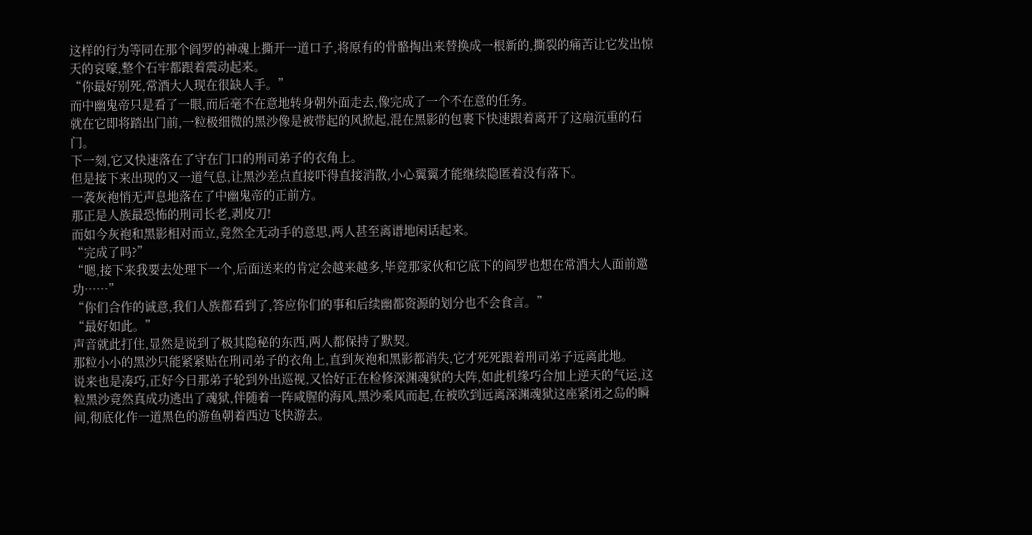这样的行为等同在那个阎罗的神魂上撕开一道口子,将原有的骨骼掏出来替换成一根新的,撕裂的痛苦让它发出惊天的哀嚎,整个石牢都跟着震动起来。
“你最好别死,常酒大人现在很缺人手。”
而中幽鬼帝只是看了一眼,而后毫不在意地转身朝外面走去,像完成了一个不在意的任务。
就在它即将踏出门前,一粒极细微的黑沙像是被带起的风掀起,混在黑影的包裹下快速跟着离开了这扇沉重的石门。
下一刻,它又快速落在了守在门口的刑司弟子的衣角上。
但是接下来出现的又一道气息,让黑沙差点直接吓得直接消散,小心翼翼才能继续隐匿着没有落下。
一袭灰袍悄无声息地落在了中幽鬼帝的正前方。
那正是人族最恐怖的刑司长老,剥皮刀!
而如今灰袍和黑影相对而立,竟然全无动手的意思,两人甚至离谱地闲话起来。
“完成了吗?”
“嗯,接下来我要去处理下一个,后面送来的肯定会越来越多,毕竟那家伙和它底下的阎罗也想在常酒大人面前邀功……”
“你们合作的诚意,我们人族都看到了,答应你们的事和后续幽都资源的划分也不会食言。”
“最好如此。”
声音就此打住,显然是说到了极其隐秘的东西,两人都保持了默契。
那粒小小的黑沙只能紧紧贴在刑司弟子的衣角上,直到灰袍和黑影都消失,它才死死跟着刑司弟子远离此地。
说来也是凑巧,正好今日那弟子轮到外出巡视,又恰好正在检修深渊魂狱的大阵,如此机缘巧合加上逆天的气运,这粒黑沙竟然真成功逃出了魂狱,伴随着一阵咸腥的海风,黑沙乘风而起,在被吹到远离深渊魂狱这座紧闭之岛的瞬间,彻底化作一道黑色的游鱼朝着西边飞快游去。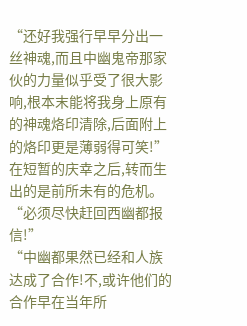“还好我强行早早分出一丝神魂,而且中幽鬼帝那家伙的力量似乎受了很大影响,根本末能将我身上原有的神魂烙印清除,后面附上的烙印更是薄弱得可笑!”
在短暂的庆幸之后,转而生出的是前所未有的危机。
“必须尽快赶回西幽都报信!”
“中幽都果然已经和人族达成了合作!不,或许他们的合作早在当年所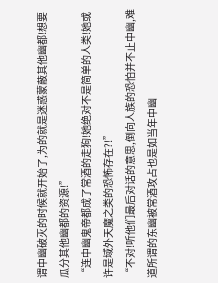谓中幽破灭的时候就开始了,为的就是迷惑蒙蔽其他幽都!想要瓜分其他幽都的资源!”
“连中幽鬼帝都成了常酒的走狗!她绝对不是简单的人类!她或许是域外天魔之类的恐怖存在?!”
“不对!听他们最后对话的意思,倒向人族的恐怕并不止中幽,难道所谓的东幽被常酒攻占也是如当年中幽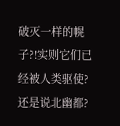破灭一样的幌子?!实则它们已经被人类驱使?还是说北幽都?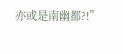亦或是南幽都?!”